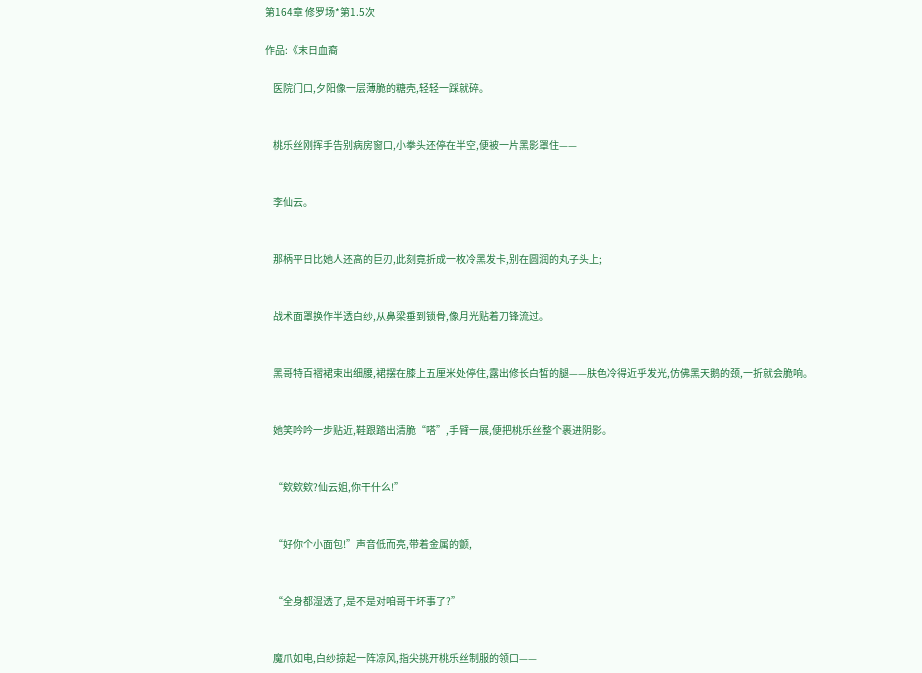第164章 修罗场*第1.5次

作品:《末日血裔

    医院门口,夕阳像一层薄脆的糖壳,轻轻一踩就碎。


    桃乐丝刚挥手告别病房窗口,小拳头还停在半空,便被一片黑影罩住——


    李仙云。


    那柄平日比她人还高的巨刃,此刻竟折成一枚冷黑发卡,别在圆润的丸子头上;


    战术面罩换作半透白纱,从鼻梁垂到锁骨,像月光贴着刀锋流过。


    黑哥特百褶裙束出细腰,裙摆在膝上五厘米处停住,露出修长白皙的腿——肤色冷得近乎发光,仿佛黑天鹅的颈,一折就会脆响。


    她笑吟吟一步贴近,鞋跟踏出清脆“嗒”,手臂一展,便把桃乐丝整个裹进阴影。


    “欸欸欸?仙云姐,你干什么!”


    “好你个小面包!”声音低而亮,带着金属的颤,


    “全身都湿透了,是不是对咱哥干坏事了?”


    魔爪如电,白纱掠起一阵凉风,指尖挑开桃乐丝制服的领口——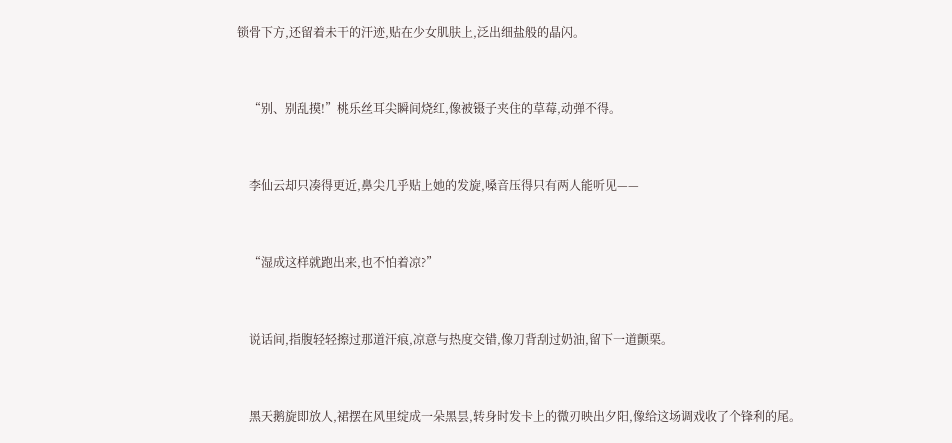锁骨下方,还留着未干的汗迹,贴在少女肌肤上,泛出细盐般的晶闪。


    “别、别乱摸!”桃乐丝耳尖瞬间烧红,像被镊子夹住的草莓,动弹不得。


    李仙云却只凑得更近,鼻尖几乎贴上她的发旋,嗓音压得只有两人能听见——


    “湿成这样就跑出来,也不怕着凉?”


    说话间,指腹轻轻擦过那道汗痕,凉意与热度交错,像刀背刮过奶油,留下一道颤栗。


    黑天鹅旋即放人,裙摆在风里绽成一朵黑昙,转身时发卡上的微刃映出夕阳,像给这场调戏收了个锋利的尾。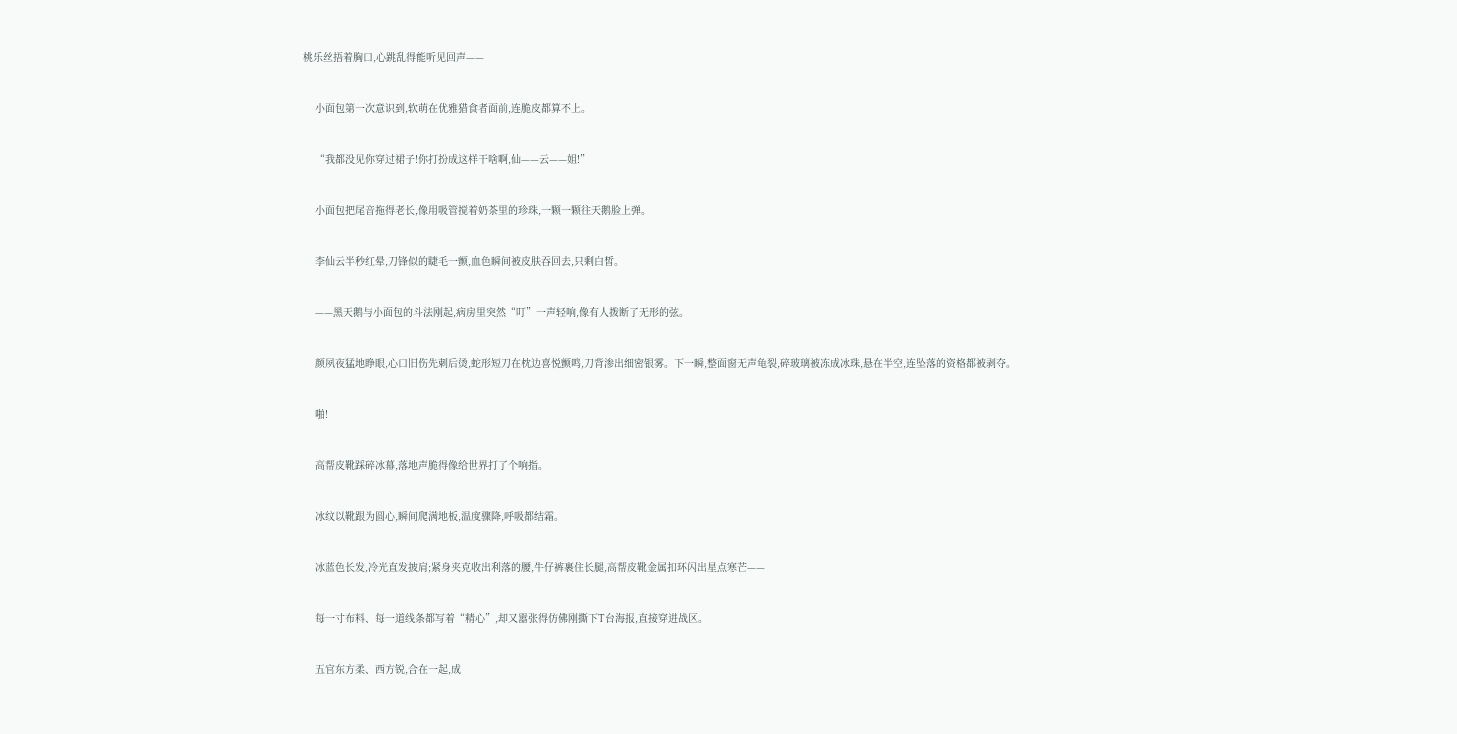桃乐丝捂着胸口,心跳乱得能听见回声——


    小面包第一次意识到,软萌在优雅猎食者面前,连脆皮都算不上。


    “我都没见你穿过裙子!你打扮成这样干啥啊,仙——云——姐!”


    小面包把尾音拖得老长,像用吸管搅着奶茶里的珍珠,一颗一颗往天鹅脸上弹。


    李仙云半秒红晕,刀锋似的睫毛一颤,血色瞬间被皮肤吞回去,只剩白皙。


    ——黑天鹅与小面包的斗法刚起,病房里突然“叮”一声轻响,像有人拨断了无形的弦。


    颜夙夜猛地睁眼,心口旧伤先刺后烫,蛇形短刀在枕边喜悦颤鸣,刀背渗出细密银雾。下一瞬,整面窗无声龟裂,碎玻璃被冻成冰珠,悬在半空,连坠落的资格都被剥夺。


    啪!


    高帮皮靴踩碎冰幕,落地声脆得像给世界打了个响指。


    冰纹以靴跟为圆心,瞬间爬满地板,温度骤降,呼吸都结霜。


    冰蓝色长发,冷光直发披肩;紧身夹克收出利落的腰,牛仔裤裹住长腿,高帮皮靴金属扣环闪出星点寒芒——


    每一寸布料、每一道线条都写着“精心”,却又嚣张得仿佛刚撕下T台海报,直接穿进战区。


    五官东方柔、西方锐,合在一起,成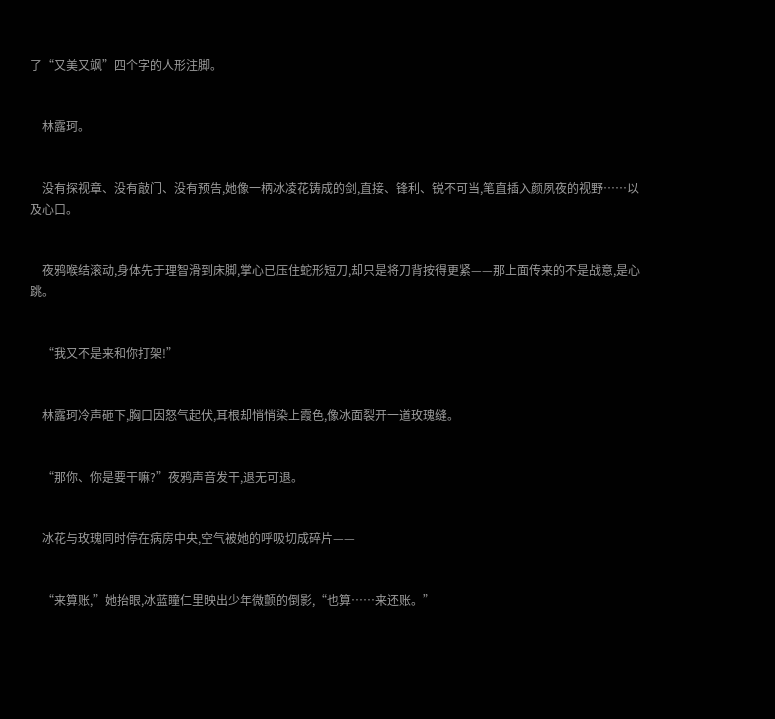了“又美又飒”四个字的人形注脚。


    林露珂。


    没有探视章、没有敲门、没有预告,她像一柄冰凌花铸成的剑,直接、锋利、锐不可当,笔直插入颜夙夜的视野……以及心口。


    夜鸦喉结滚动,身体先于理智滑到床脚,掌心已压住蛇形短刀,却只是将刀背按得更紧——那上面传来的不是战意,是心跳。


    “我又不是来和你打架!”


    林露珂冷声砸下,胸口因怒气起伏,耳根却悄悄染上霞色,像冰面裂开一道玫瑰缝。


    “那你、你是要干嘛?”夜鸦声音发干,退无可退。


    冰花与玫瑰同时停在病房中央,空气被她的呼吸切成碎片——


    “来算账,”她抬眼,冰蓝瞳仁里映出少年微颤的倒影,“也算……来还账。”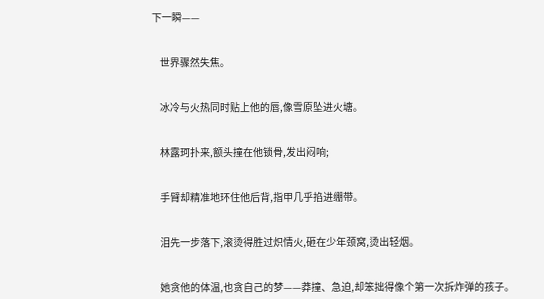下一瞬——


    世界骤然失焦。


    冰冷与火热同时贴上他的唇,像雪原坠进火塘。


    林露珂扑来,额头撞在他锁骨,发出闷响;


    手臂却精准地环住他后背,指甲几乎掐进绷带。


    泪先一步落下,滚烫得胜过炽情火,砸在少年颈窝,烫出轻烟。


    她贪他的体温,也贪自己的梦——莽撞、急迫,却笨拙得像个第一次拆炸弹的孩子。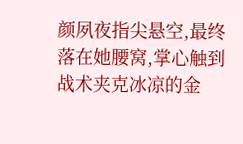颜夙夜指尖悬空,最终落在她腰窝,掌心触到战术夹克冰凉的金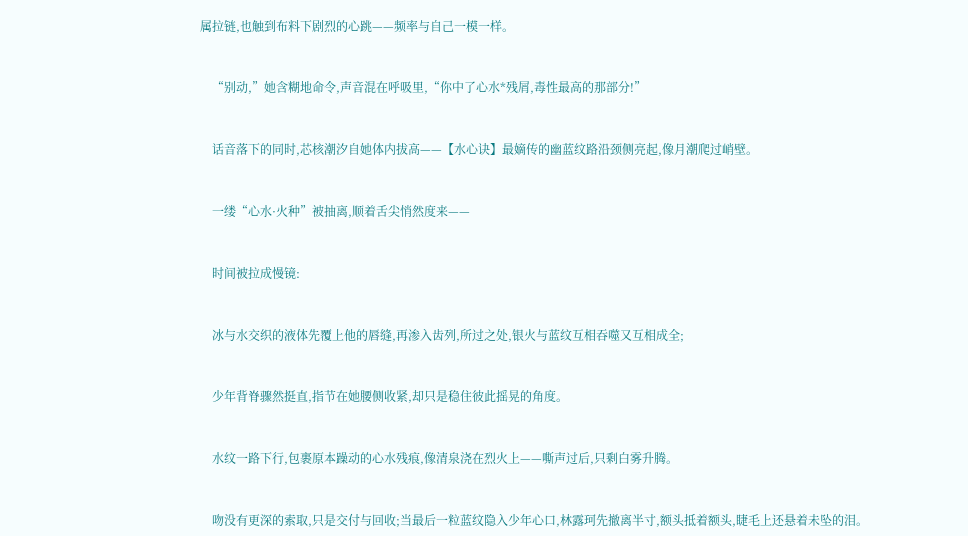属拉链,也触到布料下剧烈的心跳——频率与自己一模一样。


    “别动,”她含糊地命令,声音混在呼吸里,“你中了心水*残屑,毒性最高的那部分!”


    话音落下的同时,芯核潮汐自她体内拔高——【水心诀】最嫡传的幽蓝纹路沿颈侧亮起,像月潮爬过峭壁。


    一缕“心水·火种”被抽离,顺着舌尖悄然度来——


    时间被拉成慢镜:


    冰与水交织的液体先覆上他的唇缝,再渗入齿列,所过之处,银火与蓝纹互相吞噬又互相成全;


    少年背脊骤然挺直,指节在她腰侧收紧,却只是稳住彼此摇晃的角度。


    水纹一路下行,包裹原本躁动的心水残痕,像清泉浇在烈火上——嘶声过后,只剩白雾升腾。


    吻没有更深的索取,只是交付与回收;当最后一粒蓝纹隐入少年心口,林露珂先撤离半寸,额头抵着额头,睫毛上还悬着未坠的泪。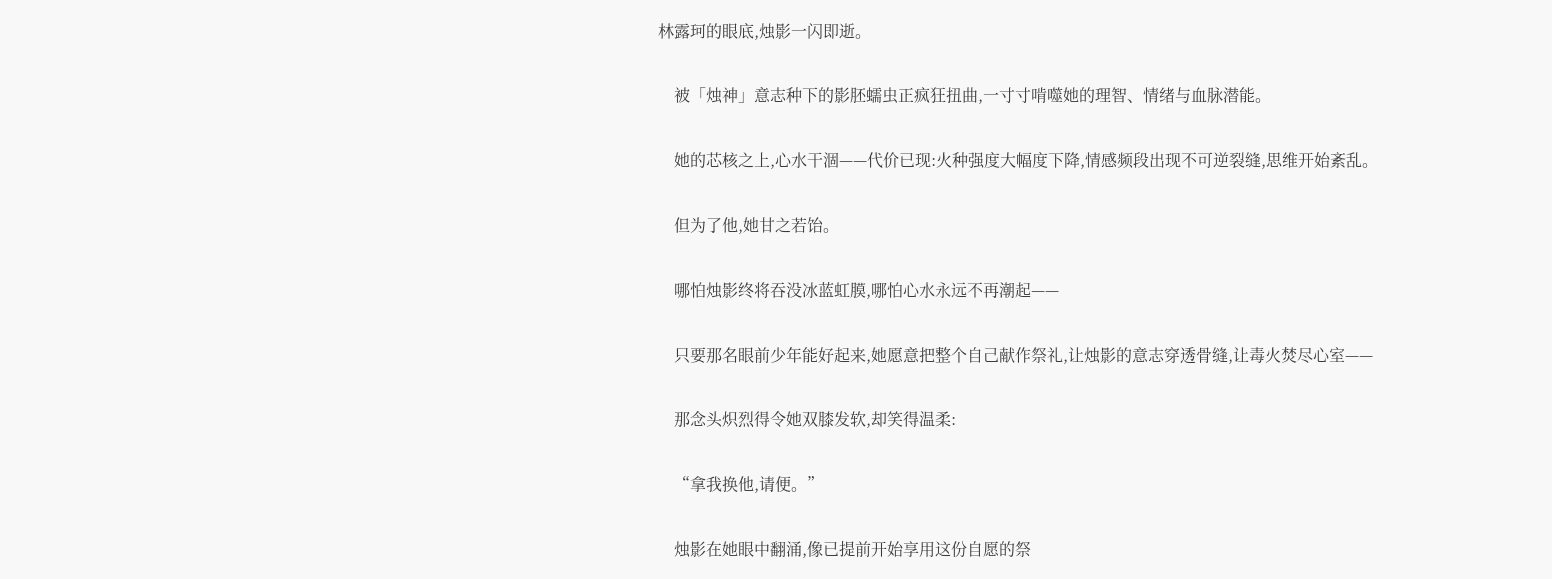林露珂的眼底,烛影一闪即逝。


    被「烛神」意志种下的影胚蠕虫正疯狂扭曲,一寸寸啃噬她的理智、情绪与血脉潜能。


    她的芯核之上,心水干涸——代价已现:火种强度大幅度下降,情感频段出现不可逆裂缝,思维开始紊乱。


    但为了他,她甘之若饴。


    哪怕烛影终将吞没冰蓝虹膜,哪怕心水永远不再潮起——


    只要那名眼前少年能好起来,她愿意把整个自己献作祭礼,让烛影的意志穿透骨缝,让毒火焚尽心室——


    那念头炽烈得令她双膝发软,却笑得温柔:


    “拿我换他,请便。”


    烛影在她眼中翻涌,像已提前开始享用这份自愿的祭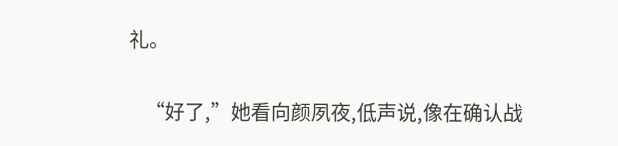礼。


    “好了,”她看向颜夙夜,低声说,像在确认战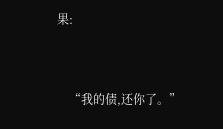果:


    “我的债,还你了。”